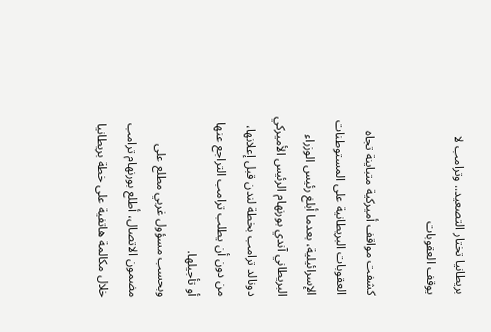بريطانيا تختار التصعيد.. وترامب لا يوقف العقوبات

كشفت مواقف أميركية متباينة تجاه العقوبات البريطانية على المستوطنات الإسرائيلية، بعدما أبلغ رئيس الوزراء البريطاني آندي بورنهام الرئيس الأميركي دونالد ترامب بخطة لندن قبل إعلانها، من دون أن يطلب ترامب التراجع عنها أو تأجيلها.
وبحسب مسؤول غربي مطلع على مضمون الاتصال، أطلع بورنهام ترامب خلال مكالمة هاتفية على خطة بريطانيا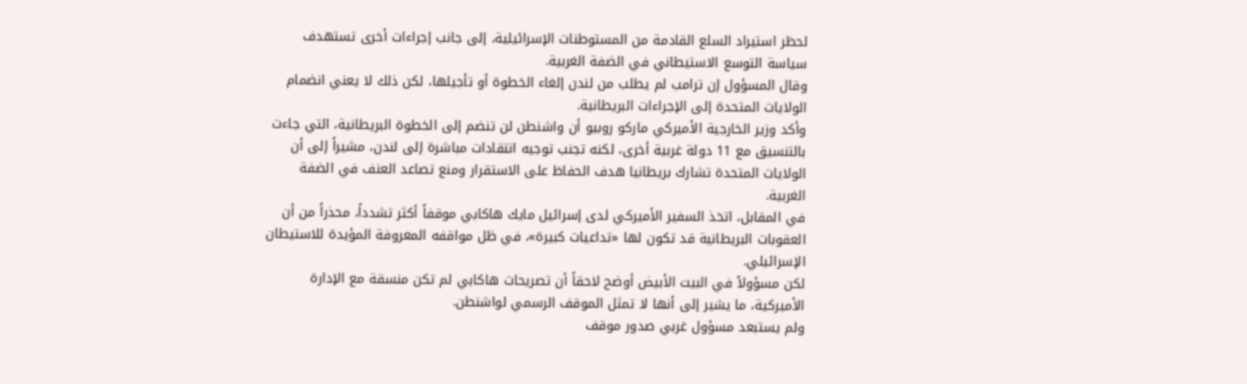لحظر استيراد السلع القادمة من المستوطنات الإسرائيلية، إلى جانب إجراءات أخرى تستهدف سياسة التوسع الاستيطاني في الضفة الغربية.
وقال المسؤول إن ترامب لم يطلب من لندن إلغاء الخطوة أو تأجيلها، لكن ذلك لا يعني انضمام الولايات المتحدة إلى الإجراءات البريطانية.
وأكد وزير الخارجية الأميركي ماركو روبيو أن واشنطن لن تنضم إلى الخطوة البريطانية، التي جاءت بالتنسيق مع 11 دولة غربية أخرى، لكنه تجنب توجيه انتقادات مباشرة إلى لندن، مشيراً إلى أن الولايات المتحدة تشارك بريطانيا هدف الحفاظ على الاستقرار ومنع تصاعد العنف في الضفة الغربية.
في المقابل، اتخذ السفير الأميركي لدى إسرائيل مايك هاكابي موقفاً أكثر تشدداً، محذراً من أن العقوبات البريطانية قد تكون لها «تداعيات كبيرة»، في ظل مواقفه المعروفة المؤيدة للاستيطان الإسرائيلي.
لكن مسؤولاً في البيت الأبيض أوضح لاحقاً أن تصريحات هاكابي لم تكن منسقة مع الإدارة الأميركية، ما يشير إلى أنها لا تمثل الموقف الرسمي لواشنطن.
ولم يستبعد مسؤول غربي صدور موقف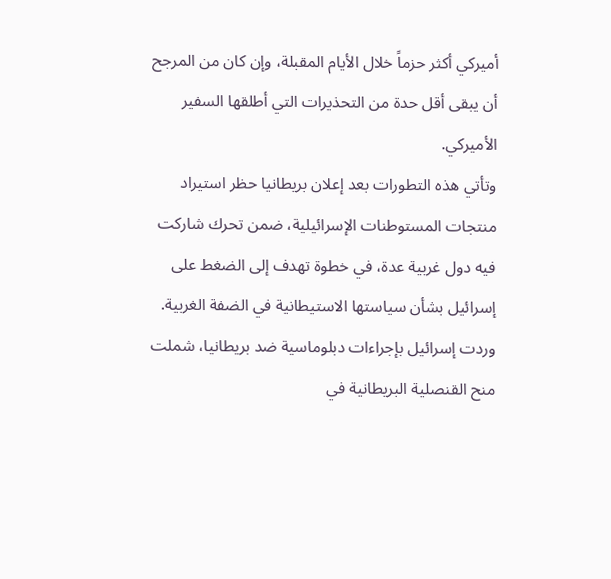أميركي أكثر حزماً خلال الأيام المقبلة، وإن كان من المرجح أن يبقى أقل حدة من التحذيرات التي أطلقها السفير الأميركي.
وتأتي هذه التطورات بعد إعلان بريطانيا حظر استيراد منتجات المستوطنات الإسرائيلية، ضمن تحرك شاركت فيه دول غربية عدة، في خطوة تهدف إلى الضغط على إسرائيل بشأن سياستها الاستيطانية في الضفة الغربية.
وردت إسرائيل بإجراءات دبلوماسية ضد بريطانيا، شملت منح القنصلية البريطانية في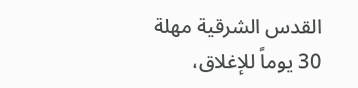القدس الشرقية مهلة 30 يوماً للإغلاق،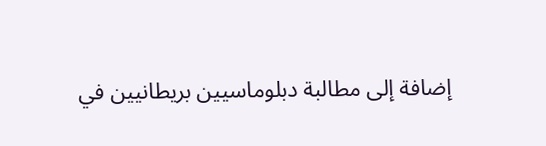إضافة إلى مطالبة دبلوماسيين بريطانيين في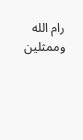رام الله وممثلين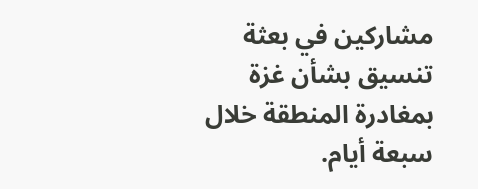مشاركين في بعثة تنسيق بشأن غزة بمغادرة المنطقة خلال سبعة أيام.